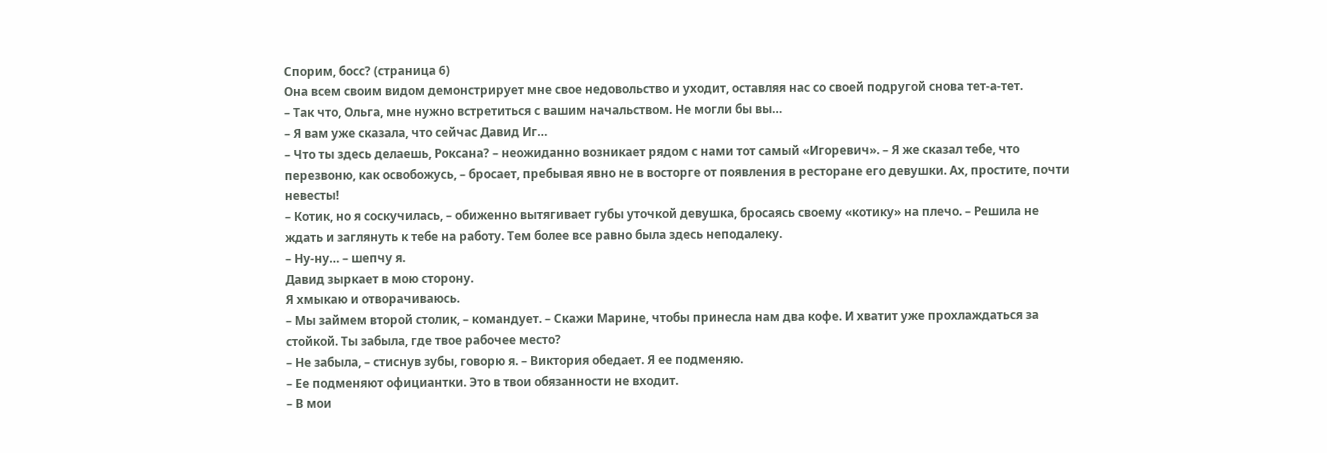Спорим, босс? (страница 6)
Она всем своим видом демонстрирует мне свое недовольство и уходит, оставляя нас со своей подругой снова тет-а-тет.
– Так что, Ольга, мне нужно встретиться с вашим начальством. Не могли бы вы…
– Я вам уже сказала, что сейчас Давид Иг…
– Что ты здесь делаешь, Роксана? – неожиданно возникает рядом с нами тот самый «Игоревич». – Я же сказал тебе, что перезвоню, как освобожусь, – бросает, пребывая явно не в восторге от появления в ресторане его девушки. Ах, простите, почти невесты!
– Котик, но я соскучилась, – обиженно вытягивает губы уточкой девушка, бросаясь своему «котику» на плечо. – Решила не ждать и заглянуть к тебе на работу. Тем более все равно была здесь неподалеку.
– Ну-ну… – шепчу я.
Давид зыркает в мою сторону.
Я хмыкаю и отворачиваюсь.
– Мы займем второй столик, – командует. – Скажи Марине, чтобы принесла нам два кофе. И хватит уже прохлаждаться за стойкой. Ты забыла, где твое рабочее место?
– Не забыла, – стиснув зубы, говорю я. – Виктория обедает. Я ее подменяю.
– Ее подменяют официантки. Это в твои обязанности не входит.
– В мои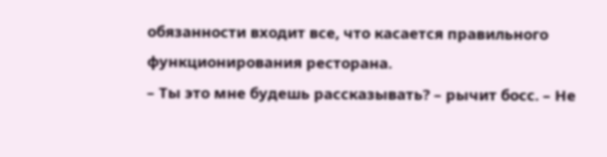обязанности входит все, что касается правильного функционирования ресторана.
– Ты это мне будешь рассказывать? – рычит босс. – Не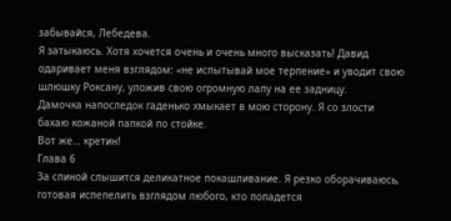забывайся, Лебедева.
Я затыкаюсь. Хотя хочется очень и очень много высказать! Давид одаривает меня взглядом: «не испытывай мое терпение» и уводит свою шлюшку Роксану, уложив свою огромную лапу на ее задницу.
Дамочка напоследок гаденько хмыкает в мою сторону. Я со злости бахаю кожаной папкой по стойке.
Вот же… кретин!
Глава 6
За спиной слышится деликатное покашливание. Я резко оборачиваюсь, готовая испепелить взглядом любого, кто попадется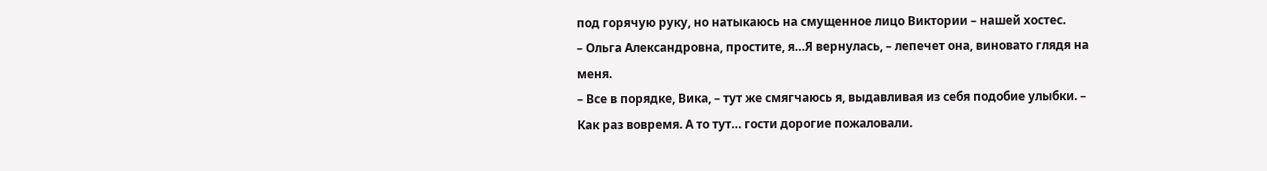под горячую руку, но натыкаюсь на смущенное лицо Виктории – нашей хостес.
– Ольга Александровна, простите, я…Я вернулась, – лепечет она, виновато глядя на меня.
– Все в порядке, Вика, – тут же смягчаюсь я, выдавливая из себя подобие улыбки. – Как раз вовремя. А то тут… гости дорогие пожаловали.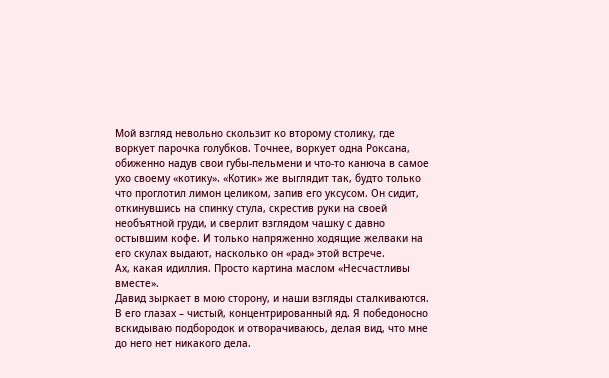Мой взгляд невольно скользит ко второму столику, где воркует парочка голубков. Точнее, воркует одна Роксана, обиженно надув свои губы-пельмени и что-то канюча в самое ухо своему «котику». «Котик» же выглядит так, будто только что проглотил лимон целиком, запив его уксусом. Он сидит, откинувшись на спинку стула, скрестив руки на своей необъятной груди, и сверлит взглядом чашку с давно остывшим кофе. И только напряженно ходящие желваки на его скулах выдают, насколько он «рад» этой встрече.
Ах, какая идиллия. Просто картина маслом «Несчастливы вместе».
Давид зыркает в мою сторону, и наши взгляды сталкиваются. В его глазах – чистый, концентрированный яд. Я победоносно вскидываю подбородок и отворачиваюсь, делая вид, что мне до него нет никакого дела.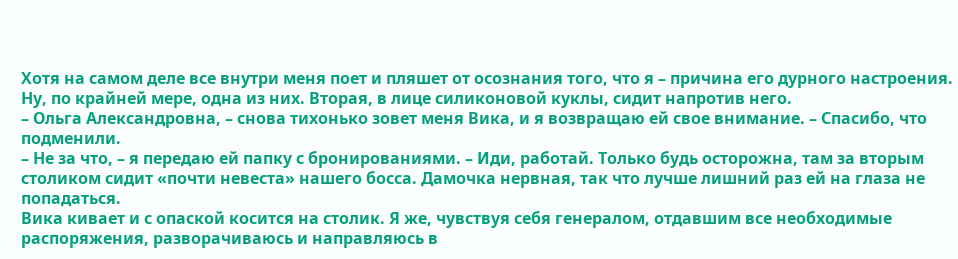Хотя на самом деле все внутри меня поет и пляшет от осознания того, что я – причина его дурного настроения. Ну, по крайней мере, одна из них. Вторая, в лице силиконовой куклы, сидит напротив него.
– Ольга Александровна, – снова тихонько зовет меня Вика, и я возвращаю ей свое внимание. – Спасибо, что подменили.
– Не за что, – я передаю ей папку с бронированиями. – Иди, работай. Только будь осторожна, там за вторым столиком сидит «почти невеста» нашего босса. Дамочка нервная, так что лучше лишний раз ей на глаза не попадаться.
Вика кивает и с опаской косится на столик. Я же, чувствуя себя генералом, отдавшим все необходимые распоряжения, разворачиваюсь и направляюсь в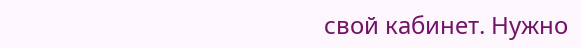свой кабинет. Нужно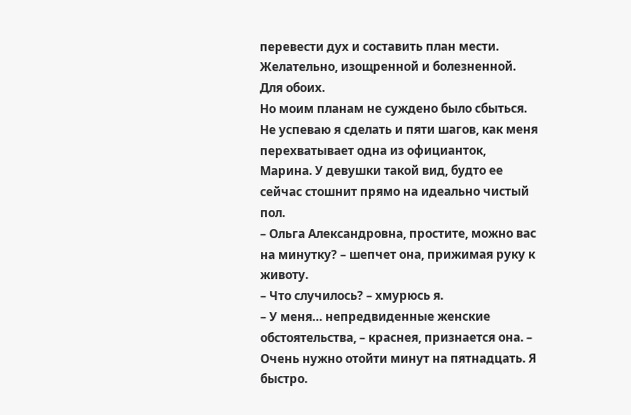перевести дух и составить план мести. Желательно, изощренной и болезненной. Для обоих.
Но моим планам не суждено было сбыться. Не успеваю я сделать и пяти шагов, как меня перехватывает одна из официанток, Марина. У девушки такой вид, будто ее сейчас стошнит прямо на идеально чистый пол.
– Ольга Александровна, простите, можно вас на минутку? – шепчет она, прижимая руку к животу.
– Что случилось? – хмурюсь я.
– У меня… непредвиденные женские обстоятельства, – краснея, признается она. – Очень нужно отойти минут на пятнадцать. Я быстро.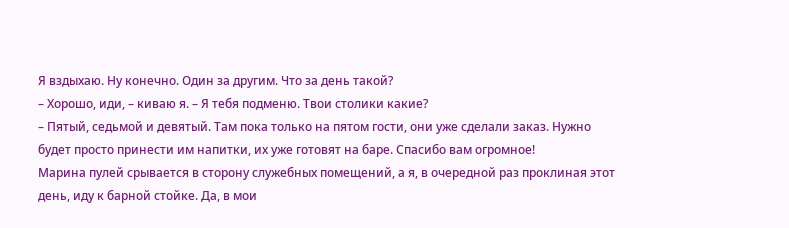Я вздыхаю. Ну конечно. Один за другим. Что за день такой?
– Хорошо, иди, – киваю я. – Я тебя подменю. Твои столики какие?
– Пятый, седьмой и девятый. Там пока только на пятом гости, они уже сделали заказ. Нужно будет просто принести им напитки, их уже готовят на баре. Спасибо вам огромное!
Марина пулей срывается в сторону служебных помещений, а я, в очередной раз проклиная этот день, иду к барной стойке. Да, в мои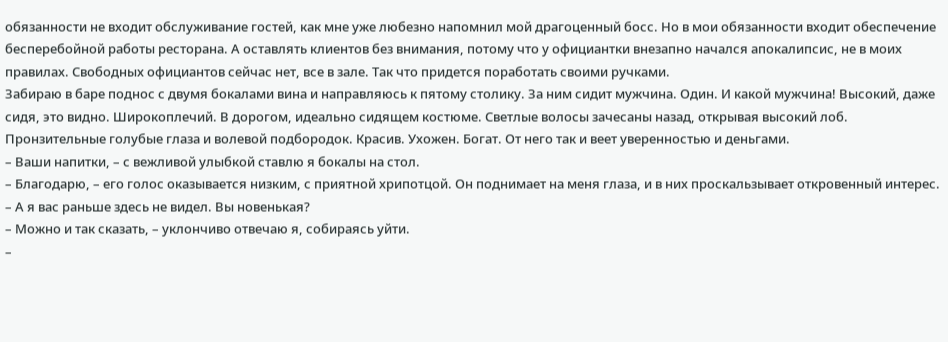обязанности не входит обслуживание гостей, как мне уже любезно напомнил мой драгоценный босс. Но в мои обязанности входит обеспечение бесперебойной работы ресторана. А оставлять клиентов без внимания, потому что у официантки внезапно начался апокалипсис, не в моих правилах. Свободных официантов сейчас нет, все в зале. Так что придется поработать своими ручками.
Забираю в баре поднос с двумя бокалами вина и направляюсь к пятому столику. За ним сидит мужчина. Один. И какой мужчина! Высокий, даже сидя, это видно. Широкоплечий. В дорогом, идеально сидящем костюме. Светлые волосы зачесаны назад, открывая высокий лоб. Пронзительные голубые глаза и волевой подбородок. Красив. Ухожен. Богат. От него так и веет уверенностью и деньгами.
– Ваши напитки, – с вежливой улыбкой ставлю я бокалы на стол.
– Благодарю, – его голос оказывается низким, с приятной хрипотцой. Он поднимает на меня глаза, и в них проскальзывает откровенный интерес. – А я вас раньше здесь не видел. Вы новенькая?
– Можно и так сказать, – уклончиво отвечаю я, собираясь уйти.
–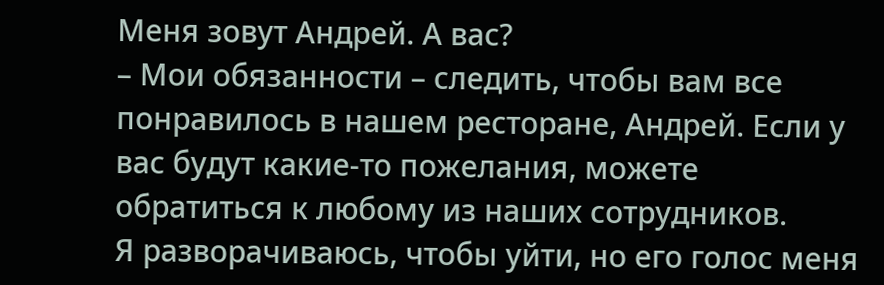Меня зовут Андрей. А вас?
– Мои обязанности – следить, чтобы вам все понравилось в нашем ресторане, Андрей. Если у вас будут какие-то пожелания, можете обратиться к любому из наших сотрудников.
Я разворачиваюсь, чтобы уйти, но его голос меня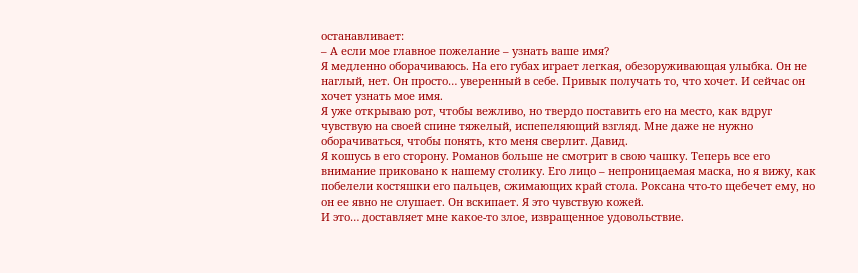останавливает:
– А если мое главное пожелание – узнать ваше имя?
Я медленно оборачиваюсь. На его губах играет легкая, обезоруживающая улыбка. Он не наглый, нет. Он просто… уверенный в себе. Привык получать то, что хочет. И сейчас он хочет узнать мое имя.
Я уже открываю рот, чтобы вежливо, но твердо поставить его на место, как вдруг чувствую на своей спине тяжелый, испепеляющий взгляд. Мне даже не нужно оборачиваться, чтобы понять, кто меня сверлит. Давид.
Я кошусь в его сторону. Романов больше не смотрит в свою чашку. Теперь все его внимание приковано к нашему столику. Его лицо – непроницаемая маска, но я вижу, как побелели костяшки его пальцев, сжимающих край стола. Роксана что-то щебечет ему, но он ее явно не слушает. Он вскипает. Я это чувствую кожей.
И это… доставляет мне какое-то злое, извращенное удовольствие.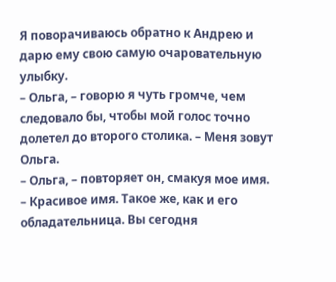Я поворачиваюсь обратно к Андрею и дарю ему свою самую очаровательную улыбку.
– Ольга, – говорю я чуть громче, чем следовало бы, чтобы мой голос точно долетел до второго столика. – Меня зовут Ольга.
– Ольга, – повторяет он, смакуя мое имя. – Красивое имя. Такое же, как и его обладательница. Вы сегодня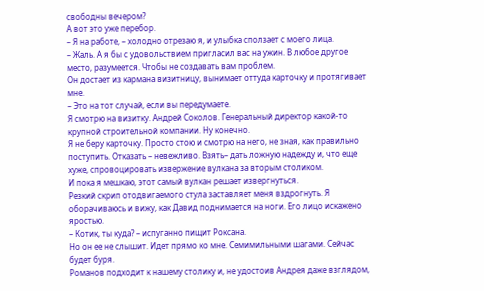свободны вечером?
А вот это уже перебор.
– Я на работе, – холодно отрезаю я, и улыбка сползает с моего лица.
– Жаль. А я бы с удовольствием пригласил вас на ужин. В любое другое место, разумеется. Чтобы не создавать вам проблем.
Он достает из кармана визитницу, вынимает оттуда карточку и протягивает мне.
– Это на тот случай, если вы передумаете.
Я смотрю на визитку. Андрей Соколов. Генеральный директор какой-то крупной строительной компании. Ну конечно.
Я не беру карточку. Просто стою и смотрю на него, не зная, как правильно поступить. Отказать – невежливо. Взять– дать ложную надежду и, что еще хуже, спровоцировать извержение вулкана за вторым столиком.
И пока я мешкаю, этот самый вулкан решает извергнуться.
Резкий скрип отодвигаемого стула заставляет меня вздрогнуть. Я оборачиваюсь и вижу, как Давид поднимается на ноги. Его лицо искажено яростью.
– Котик, ты куда? – испуганно пищит Роксана.
Но он ее не слышит. Идет прямо ко мне. Семимильными шагами. Сейчас будет буря.
Романов подходит к нашему столику и, не удостоив Андрея даже взглядом,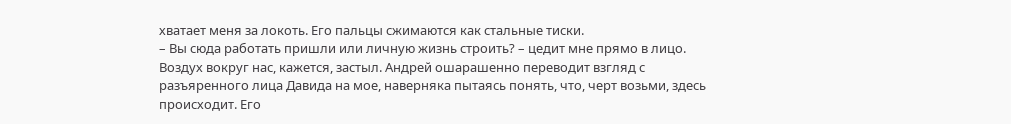хватает меня за локоть. Его пальцы сжимаются как стальные тиски.
– Вы сюда работать пришли или личную жизнь строить? – цедит мне прямо в лицо.
Воздух вокруг нас, кажется, застыл. Андрей ошарашенно переводит взгляд с разъяренного лица Давида на мое, наверняка пытаясь понять, что, черт возьми, здесь происходит. Его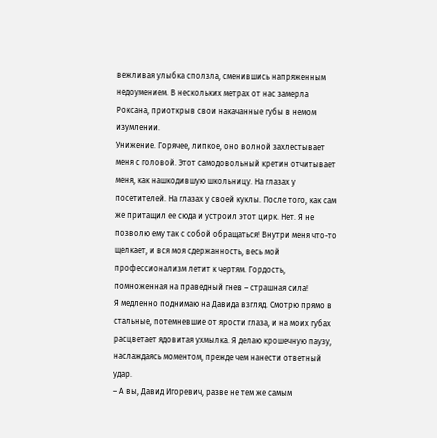вежливая улыбка сползла, сменившись напряженным недоумением. В нескольких метрах от нас замерла Роксана, приоткрыв свои накачанные губы в немом изумлении.
Унижение. Горячее, липкое, оно волной захлестывает меня с головой. Этот самодовольный кретин отчитывает меня, как нашкодившую школьницу. На глазах у посетителей. На глазах у своей куклы. После того, как сам же притащил ее сюда и устроил этот цирк. Нет. Я не позволю ему так с собой обращаться! Внутри меня что-то щелкает, и вся моя сдержанность, весь мой профессионализм летит к чертям. Гордость, помноженная на праведный гнев – страшная сила!
Я медленно поднимаю на Давида взгляд. Смотрю прямо в стальные, потемневшие от ярости глаза, и на моих губах расцветает ядовитая ухмылка. Я делаю крошечную паузу, наслаждаясь моментом, прежде чем нанести ответный удар.
– А вы, Давид Игоревич, разве не тем же самым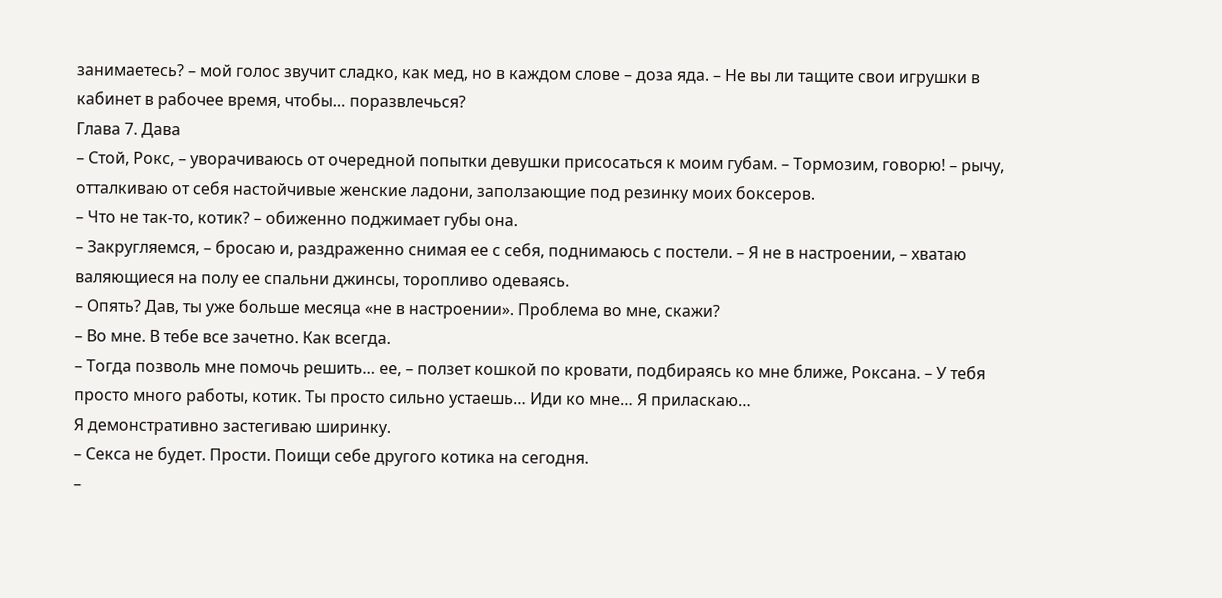занимаетесь? – мой голос звучит сладко, как мед, но в каждом слове – доза яда. – Не вы ли тащите свои игрушки в кабинет в рабочее время, чтобы… поразвлечься?
Глава 7. Дава
– Стой, Рокс, – уворачиваюсь от очередной попытки девушки присосаться к моим губам. – Тормозим, говорю! – рычу, отталкиваю от себя настойчивые женские ладони, заползающие под резинку моих боксеров.
– Что не так-то, котик? – обиженно поджимает губы она.
– Закругляемся, – бросаю и, раздраженно снимая ее с себя, поднимаюсь с постели. – Я не в настроении, – хватаю валяющиеся на полу ее спальни джинсы, торопливо одеваясь.
– Опять? Дав, ты уже больше месяца «не в настроении». Проблема во мне, скажи?
– Во мне. В тебе все зачетно. Как всегда.
– Тогда позволь мне помочь решить… ее, – ползет кошкой по кровати, подбираясь ко мне ближе, Роксана. – У тебя просто много работы, котик. Ты просто сильно устаешь… Иди ко мне… Я приласкаю…
Я демонстративно застегиваю ширинку.
– Секса не будет. Прости. Поищи себе другого котика на сегодня.
–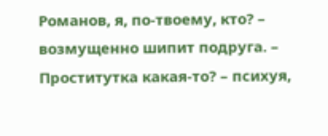Романов, я, по-твоему, кто? – возмущенно шипит подруга. – Проститутка какая-то? – психуя,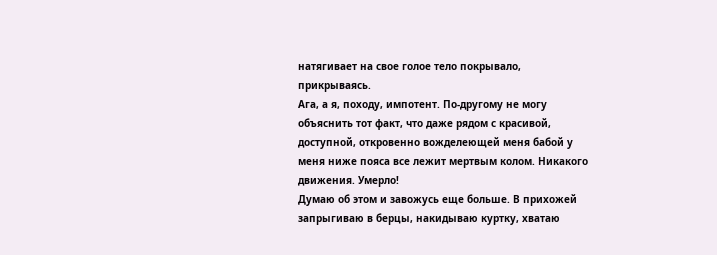натягивает на свое голое тело покрывало, прикрываясь.
Ага, а я, походу, импотент. По-другому не могу объяснить тот факт, что даже рядом с красивой, доступной, откровенно вожделеющей меня бабой у меня ниже пояса все лежит мертвым колом. Никакого движения. Умерло!
Думаю об этом и завожусь еще больше. В прихожей запрыгиваю в берцы, накидываю куртку, хватаю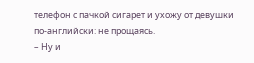телефон с пачкой сигарет и ухожу от девушки по-английски: не прощаясь.
– Ну и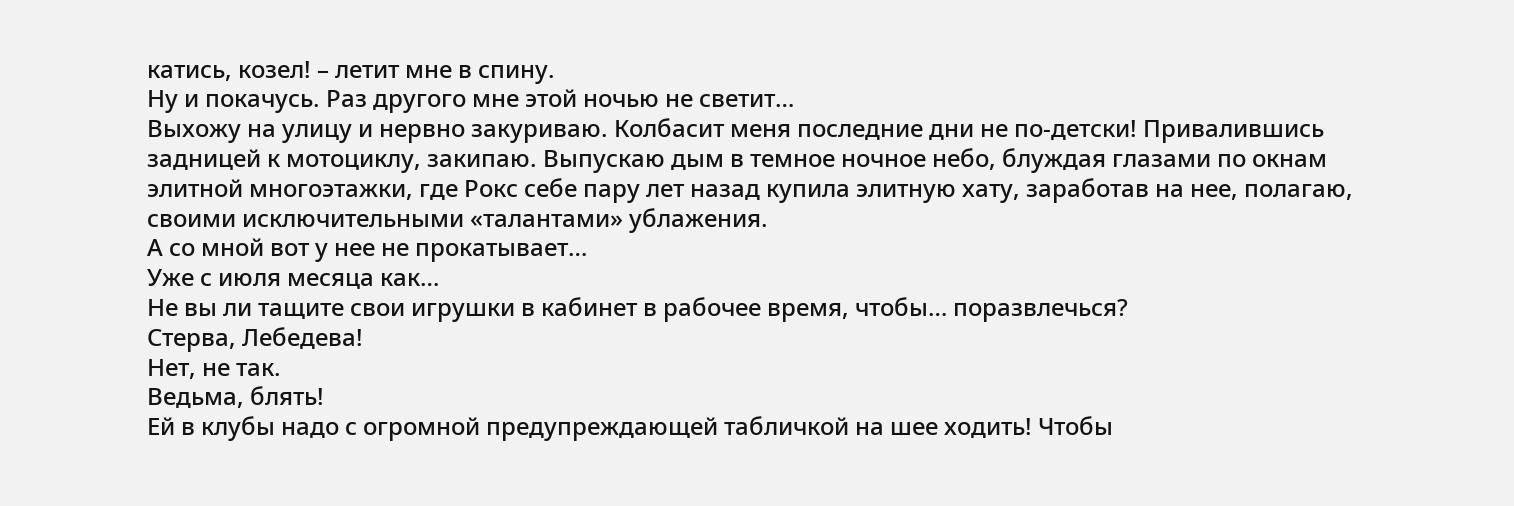катись, козел! – летит мне в спину.
Ну и покачусь. Раз другого мне этой ночью не светит…
Выхожу на улицу и нервно закуриваю. Колбасит меня последние дни не по-детски! Привалившись задницей к мотоциклу, закипаю. Выпускаю дым в темное ночное небо, блуждая глазами по окнам элитной многоэтажки, где Рокс себе пару лет назад купила элитную хату, заработав на нее, полагаю, своими исключительными «талантами» ублажения.
А со мной вот у нее не прокатывает…
Уже с июля месяца как…
Не вы ли тащите свои игрушки в кабинет в рабочее время, чтобы… поразвлечься?
Стерва, Лебедева!
Нет, не так.
Ведьма, блять!
Ей в клубы надо с огромной предупреждающей табличкой на шее ходить! Чтобы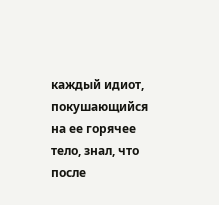каждый идиот, покушающийся на ее горячее тело, знал, что после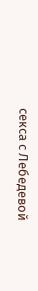секса с Лебедевой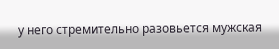у него стремительно разовьется мужская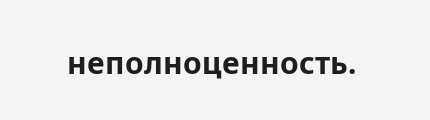неполноценность.